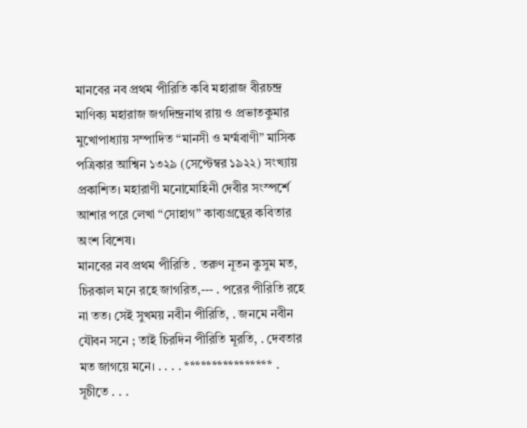মানবের নব প্রথম পীরিতি কবি মহারাজ বীরচন্দ্র মাণিক্য মহারাজ জগদিন্দ্রনাথ রায় ও প্রভাতকুমার মুখোপাধ্যায় সম্পাদিত “মানসী ও মর্ম্মবাণী” মাসিক পত্রিকার আশ্বিন ১৩২৯ (সেপ্টেম্বর ১৯২২) সংখ্যায় প্রকাশিত। মহারাণী মনোমোহিনী দেবীর সংস্পর্শে আশার পরে লেখা “সোহাগ” কাব্যগ্রন্থের কবিতার অংশ বিশেষ।
মানবের নব প্রথম পীরিতি . তরুণ নূতন কুসুম মত, চিরকাল মনে রহে জাগরিত,--- . পরের পীরিতি রহে না তত। সেই সুখময় নবীন পীরিতি, . জনমে নবীন যৌবন সনে ; তাই চিরদিন পীরিতি মূরতি, . দেবতার মত জাগয়ে মনে। . . . . **************** . সূচীতে . . .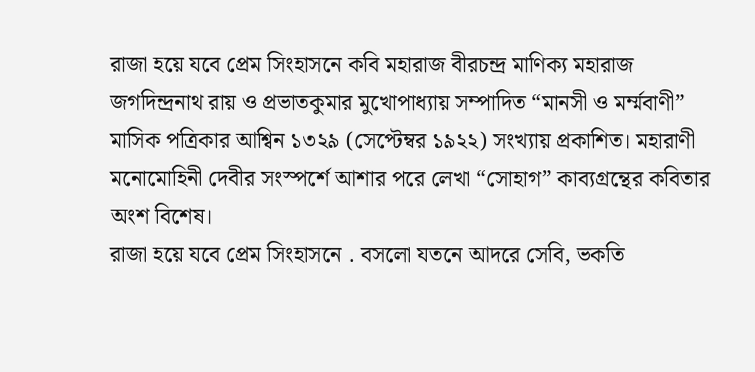রাজা হয়ে যবে প্রেম সিংহাসনে কবি মহারাজ বীরচন্দ্র মাণিক্য মহারাজ জগদিন্দ্রনাথ রায় ও প্রভাতকুমার মুখোপাধ্যায় সম্পাদিত “মানসী ও মর্ম্মবাণী” মাসিক পত্রিকার আশ্বিন ১৩২৯ (সেপ্টেম্বর ১৯২২) সংখ্যায় প্রকাশিত। মহারাণী মনোমোহিনী দেবীর সংস্পর্শে আশার পরে লেখা “সোহাগ” কাব্যগ্রন্থের কবিতার অংশ বিশেষ।
রাজা হয়ে যবে প্রেম সিংহাসনে . বসলো যতনে আদরে সেবি, ভকতি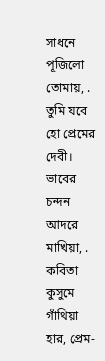সাধনে পূজিলো তোমায়, . তুমি যবে হো প্রেমের দেবী। ভাবের চন্দন আদরে মাখিয়া, . কবিতা কুসুমে গাঁথিয়া হার, প্রেম-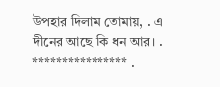উপহার দিলাম তোমায়, . এ দীনের আছে কি ধন আর। . **************** .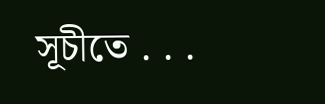সূচীতে . . .